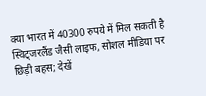क्या भारत में 40300 रुपये में मिल सकती है स्विट्जरलैंड जैसी लाइफ, सोशल मीडिया पर छिड़ी बहस; देखें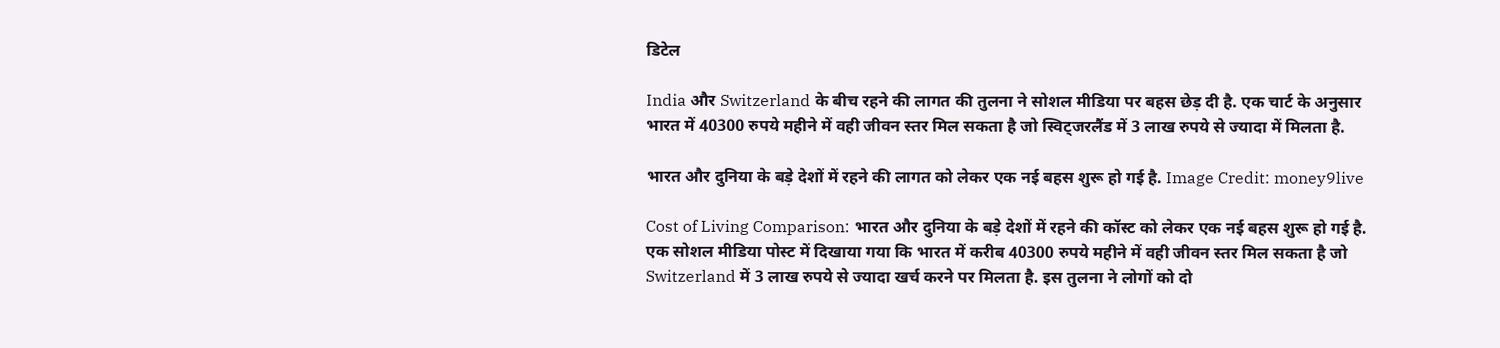डिटेल

India और Switzerland के बीच रहने की लागत की तुलना ने सोशल मीडिया पर बहस छेड़ दी है. एक चार्ट के अनुसार भारत में 40300 रुपये महीने में वही जीवन स्तर मिल सकता है जो स्विट्जरलैंड में 3 लाख रुपये से ज्यादा में मिलता है.

भारत और दुनिया के बड़े देशों में रहने की लागत को लेकर एक नई बहस शुरू हो गई है. Image Credit: money9live

Cost of Living Comparison: भारत और दुनिया के बड़े देशों में रहने की कॉस्ट को लेकर एक नई बहस शुरू हो गई है. एक सोशल मीडिया पोस्ट में दिखाया गया कि भारत में करीब 40300 रुपये महीने में वही जीवन स्तर मिल सकता है जो Switzerland में 3 लाख रुपये से ज्यादा खर्च करने पर मिलता है. इस तुलना ने लोगों को दो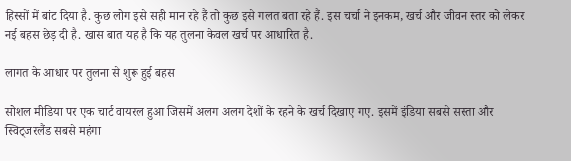हिस्सों में बांट दिया है. कुछ लोग इसे सही मान रहे हैं तो कुछ इसे गलत बता रहे हैं. इस चर्चा ने इनकम, खर्च और जीवन स्तर को लेकर नई बहस छेड़ दी है. खास बात यह है कि यह तुलना केवल खर्च पर आधारित है.

लागत के आधार पर तुलना से शुरू हुई बहस

सोशल मीडिया पर एक चार्ट वायरल हुआ जिसमें अलग अलग देशों के रहने के खर्च दिखाए गए. इसमें इंडिया सबसे सस्ता और स्विट्जरलैंड सबसे महंगा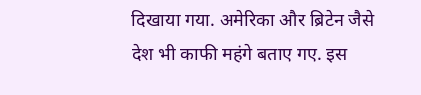दिखाया गया. अमेरिका और ब्रिटेन जैसे देश भी काफी महंगे बताए गए. इस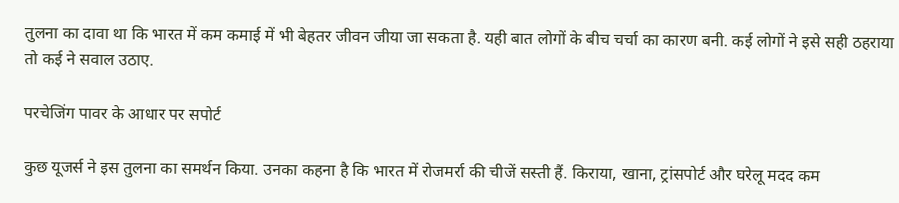तुलना का दावा था कि भारत में कम कमाई में भी बेहतर जीवन जीया जा सकता है. यही बात लोगों के बीच चर्चा का कारण बनी. कई लोगों ने इसे सही ठहराया तो कई ने सवाल उठाए.

परचेजिंग पावर के आधार पर सपोर्ट

कुछ यूजर्स ने इस तुलना का समर्थन किया. उनका कहना है कि भारत में रोजमर्रा की चीजें सस्ती हैं. किराया, खाना, ट्रांसपोर्ट और घरेलू मदद कम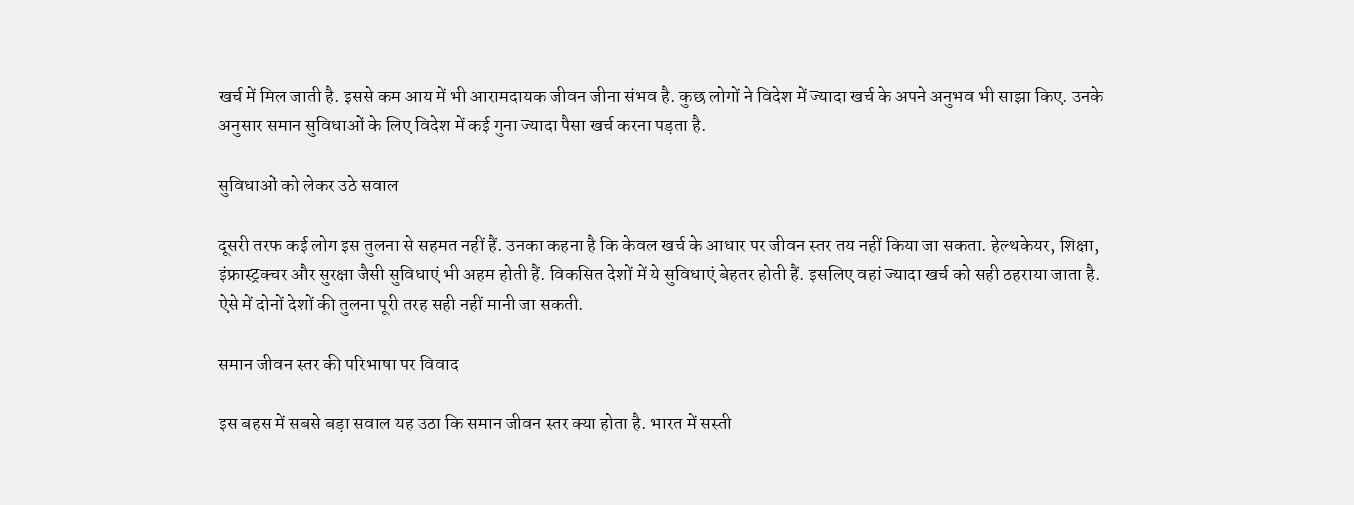खर्च में मिल जाती है. इससे कम आय में भी आरामदायक जीवन जीना संभव है. कुछ लोगों ने विदेश में ज्यादा खर्च के अपने अनुभव भी साझा किए. उनके अनुसार समान सुविधाओं के लिए विदेश में कई गुना ज्यादा पैसा खर्च करना पड़ता है.

सुविधाओं को लेकर उठे सवाल

दूसरी तरफ कई लोग इस तुलना से सहमत नहीं हैं. उनका कहना है कि केवल खर्च के आधार पर जीवन स्तर तय नहीं किया जा सकता. हेल्थकेयर, शिक्षा, इंफ्रास्ट्रक्चर और सुरक्षा जैसी सुविधाएं भी अहम होती हैं. विकसित देशों में ये सुविधाएं बेहतर होती हैं. इसलिए वहां ज्यादा खर्च को सही ठहराया जाता है. ऐसे में दोनों देशों की तुलना पूरी तरह सही नहीं मानी जा सकती.

समान जीवन स्तर की परिभाषा पर विवाद

इस बहस में सबसे बड़ा सवाल यह उठा कि समान जीवन स्तर क्या होता है. भारत में सस्ती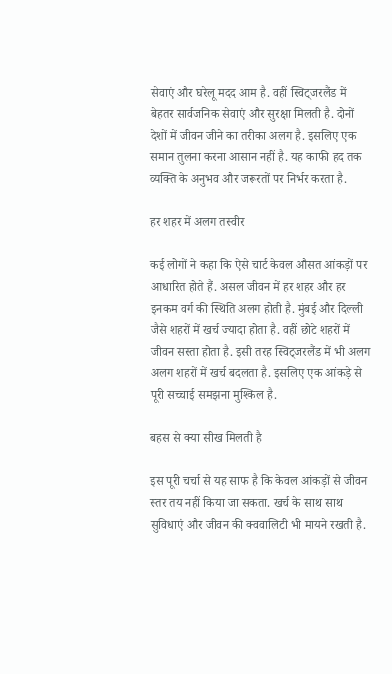सेवाएं और घरेलू मदद आम है. वहीं स्विट्जरलैंड में बेहतर सार्वजनिक सेवाएं और सुरक्षा मिलती है. दोनों देशों में जीवन जीने का तरीका अलग है. इसलिए एक समान तुलना करना आसान नहीं है. यह काफी हद तक व्यक्ति के अनुभव और जरूरतों पर निर्भर करता है.

हर शहर में अलग तस्वीर

कई लोगों ने कहा कि ऐसे चार्ट केवल औसत आंकड़ों पर आधारित होते हैं. असल जीवन में हर शहर और हर इनकम वर्ग की स्थिति अलग होती है. मुंबई और दिल्ली जैसे शहरों में खर्च ज्यादा होता है. वहीं छोटे शहरों में जीवन सस्ता होता है. इसी तरह स्विट्जरलैंड में भी अलग अलग शहरों में खर्च बदलता है. इसलिए एक आंकड़े से पूरी सच्चाई समझना मुश्किल है.

बहस से क्या सीख मिलती है

इस पूरी चर्चा से यह साफ है कि केवल आंकड़ों से जीवन स्तर तय नहीं किया जा सकता. खर्च के साथ साथ सुविधाएं और जीवन की क्ववालिटी भी मायने रखती है.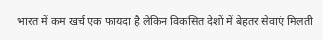भारत में कम खर्च एक फायदा है लेकिन विकसित देशों में बेहतर सेवाएं मिलती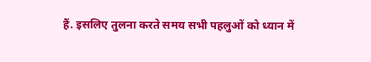हैं. इसलिए तुलना करते समय सभी पहलुओं को ध्यान में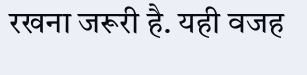रखना जरूरी है. यही वजह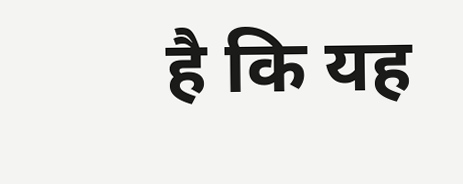है कि यह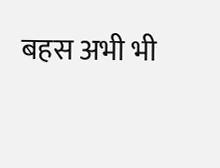बहस अभी भी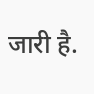जारी है.